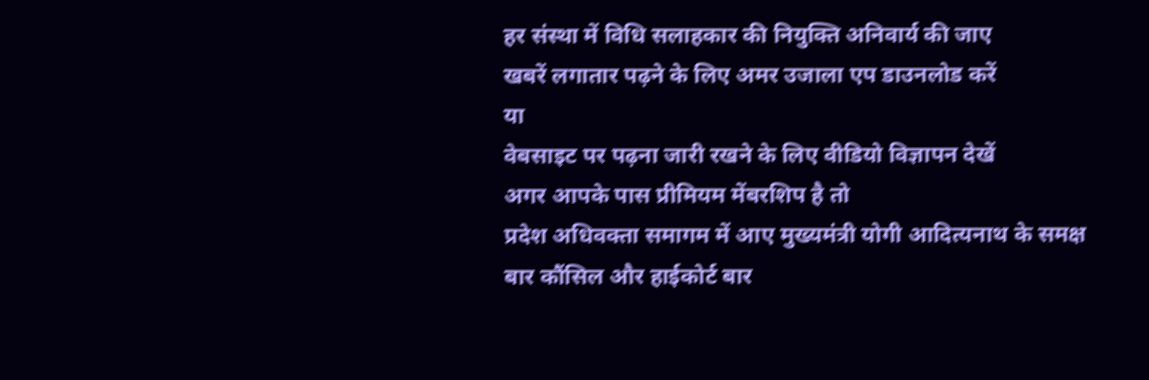हर संस्था में विधि सलाहकार की नियुक्ति अनिवार्य की जाए
खबरें लगातार पढ़ने के लिए अमर उजाला एप डाउनलोड करें
या
वेबसाइट पर पढ़ना जारी रखने के लिए वीडियो विज्ञापन देखें
अगर आपके पास प्रीमियम मेंबरशिप है तो
प्रदेश अधिवक्ता समागम में आए मुख्यमंत्री योगी आदित्यनाथ के समक्ष बार कौंसिल और हाईकोर्ट बार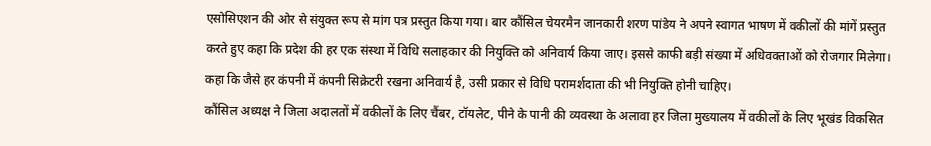एसोसिएशन की ओर से संयुक्त रूप से मांग पत्र प्रस्तुत किया गया। बार कौंसिल चेयरमैन जानकारी शरण पांडेय ने अपने स्वागत भाषण में वकीलों की मांगें प्रस्तुत करते हुए कहा कि प्रदेश की हर एक संस्था में विधि सलाहकार की नियुक्ति को अनिवार्य किया जाए। इससे काफी बड़ी संख्या में अधिवक्ताओं को रोजगार मिलेगा। कहा कि जैसे हर कंपनी में कंपनी सिक्रेटरी रखना अनिवार्य है, उसी प्रकार से विधि परामर्शदाता की भी नियुक्ति होनी चाहिए।
कौंसिल अध्यक्ष ने जिला अदालतों में वकीलों के लिए चैंबर, टॉयलेट, पीने के पानी की व्यवस्था के अलावा हर जिला मुख्यालय में वकीलों के लिए भूखंड विकसित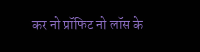कर नो प्रॉफिट नो लॉस के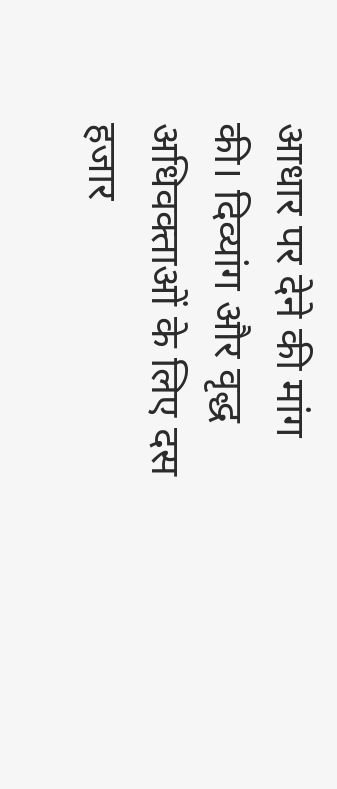आधार पर देने की मांग की। दिव्यांग और वृद्ध अधिवक्ताओं के लिए दस हजार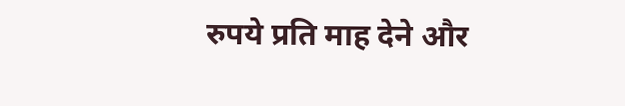रुपये प्रति माह देने और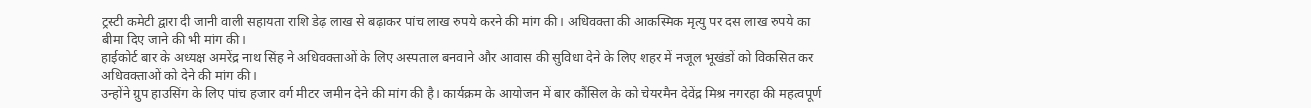ट्रस्टी कमेटी द्वारा दी जानी वाली सहायता राशि डेढ़ लाख से बढ़ाकर पांच लाख रुपये करने की मांग की। अधिवक्ता की आकस्मिक मृत्यु पर दस लाख रुपये का बीमा दिए जाने की भी मांग की।
हाईकोर्ट बार के अध्यक्ष अमरेंद्र नाथ सिंह ने अधिवक्ताओं के लिए अस्पताल बनवाने और आवास की सुविधा देने के लिए शहर में नजूल भूखंडों को विकसित कर अधिवक्ताओं को देने की मांग की।
उन्होंने ग्रुप हाउसिंग के लिए पांच हजार वर्ग मीटर जमीन देने की मांग की है। कार्यक्रम के आयोजन में बार कौंसिल के को चेयरमैन देवेंद्र मिश्र नगरहा की महत्वपूर्ण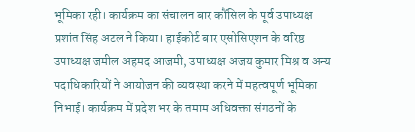भूमिका रही। कार्यक्रम का संचालन बार कौंसिल के पूर्व उपाध्यक्ष प्रशांत सिंह अटल ने किया। हाईकोर्ट बार एसोसिएशन के वरिष्ठ उपाध्यक्ष जमील अहमद आजमी, उपाध्यक्ष अजय कुमार मिश्र व अन्य पदाधिकारियों ने आयोजन की व्यवस्था करने में महत्वपूर्ण भूमिका निभाई। कार्यक्रम में प्रदेश भर के तमाम अधिवक्ता संगठनों के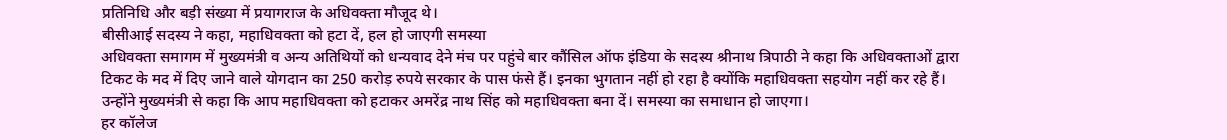प्रतिनिधि और बड़ी संख्या में प्रयागराज के अधिवक्ता मौजूद थे।
बीसीआई सदस्य ने कहा, महाधिवक्ता को हटा दें, हल हो जाएगी समस्या
अधिवक्ता समागम में मुख्यमंत्री व अन्य अतिथियों को धन्यवाद देने मंच पर पहुंचे बार कौंसिल ऑफ इंडिया के सदस्य श्रीनाथ त्रिपाठी ने कहा कि अधिवक्ताओं द्वारा टिकट के मद में दिए जाने वाले योगदान का 250 करोड़ रुपये सरकार के पास फंसे हैं। इनका भुगतान नहीं हो रहा है क्योंकि महाधिवक्ता सहयोग नहीं कर रहे हैं। उन्होंने मुख्यमंत्री से कहा कि आप महाधिवक्ता को हटाकर अमरेंद्र नाथ सिंह को महाधिवक्ता बना दें। समस्या का समाधान हो जाएगा।
हर कॉलेज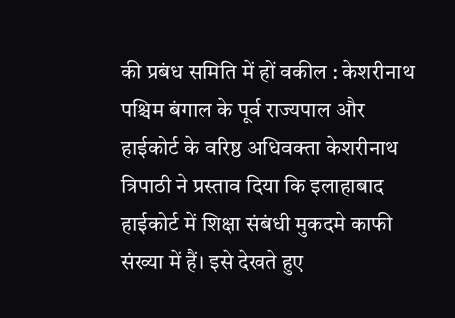की प्रबंध समिति में हों वकील : केशरीनाथ
पश्चिम बंगाल के पूर्व राज्यपाल और हाईकोर्ट के वरिष्ठ अधिवक्ता केशरीनाथ त्रिपाठी ने प्रस्ताव दिया कि इलाहाबाद हाईकोर्ट में शिक्षा संबंधी मुकदमे काफी संख्या में हैं। इसे देखते हुए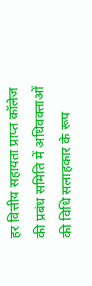हर वित्तीय सहायता प्राप्त कॉलेज की प्रबंध समिति में अधिवक्ताओं की विधि सलाहकार के रूप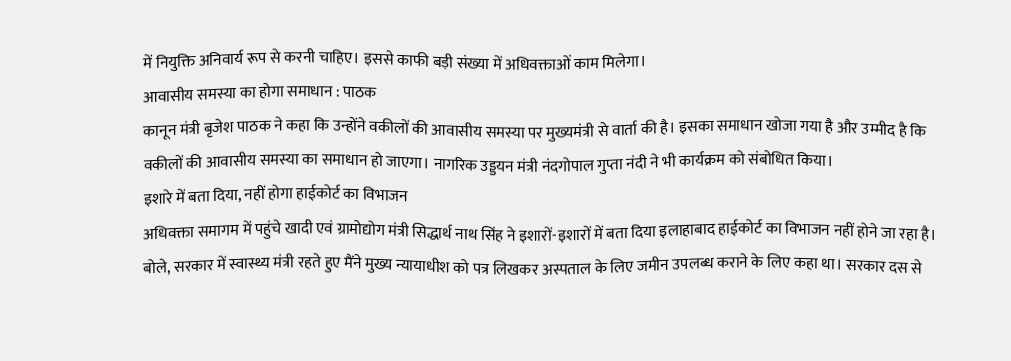में नियुक्ति अनिवार्य रूप से करनी चाहिए। इससे काफी बड़ी संख्या में अधिवक्ताओं काम मिलेगा।
आवासीय समस्या का होगा समाधान : पाठक
कानून मंत्री बृजेश पाठक ने कहा कि उन्होंने वकीलों की आवासीय समस्या पर मुख्यमंत्री से वार्ता की है। इसका समाधान खोजा गया है और उम्मीद है कि वकीलों की आवासीय समस्या का समाधान हो जाएगा। नागरिक उड्डयन मंत्री नंदगोपाल गुप्ता नंदी ने भी कार्यक्रम को संबोधित किया।
इशारे में बता दिया, नहीं होगा हाईकोर्ट का विभाजन
अधिवक्ता समागम में पहुंचे खादी एवं ग्रामोद्योग मंत्री सिद्धार्थ नाथ सिंह ने इशारों-इशारों में बता दिया इलाहाबाद हाईकोर्ट का विभाजन नहीं होने जा रहा है। बोले, सरकार में स्वास्थ्य मंत्री रहते हुए मैंने मुख्य न्यायाधीश को पत्र लिखकर अस्पताल के लिए जमीन उपलब्ध कराने के लिए कहा था। सरकार दस से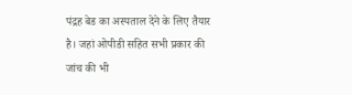पंद्रह बेड का अस्पताल देने के लिए तैयार है। जहां ओपीडी सहित सभी प्रकार की जांच की भी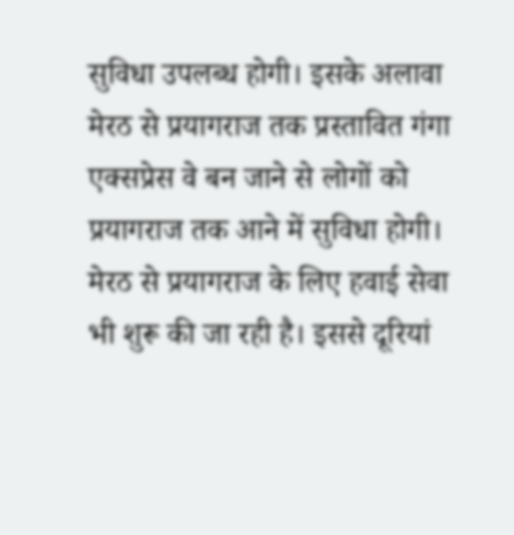सुविधा उपलब्ध होगी। इसके अलावा मेरठ से प्रयागराज तक प्रस्तावित गंगा एक्सप्रेस वे बन जाने से लोगों को प्रयागराज तक आने में सुविधा होगी। मेरठ से प्रयागराज के लिए हवाई सेवा भी शुरू की जा रही है। इससे दूरियां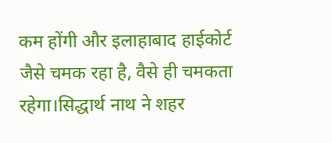कम होंगी और इलाहाबाद हाईकोर्ट जैसे चमक रहा है, वैसे ही चमकता रहेगा।सिद्धार्थ नाथ ने शहर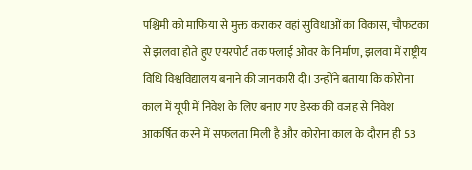पश्चिमी को माफिया से मुक्त कराकर वहां सुविधाओं का विकास, चौफटका से झलवा होते हुए एयरपोर्ट तक फ्लाई ओवर के निर्माण, झलवा में राष्ट्रीय विधि विश्वविद्यालय बनाने की जानकारी दी। उन्होंने बताया कि कोरोना काल में यूपी में निवेश के लिए बनाए गए डेस्क की वजह से निवेश आकर्षित करने में सफलता मिली है और कोरोना काल के दौरान ही 53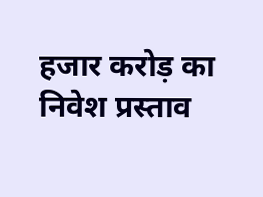हजार करोड़ का निवेश प्रस्ताव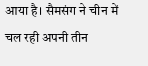आया है। सैमसंग ने चीन में चल रही अपनी तीन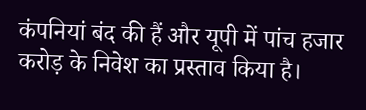कंपनियां बंद की हैं और यूपी में पांच हजार करोड़ के निवेश का प्रस्ताव किया है।